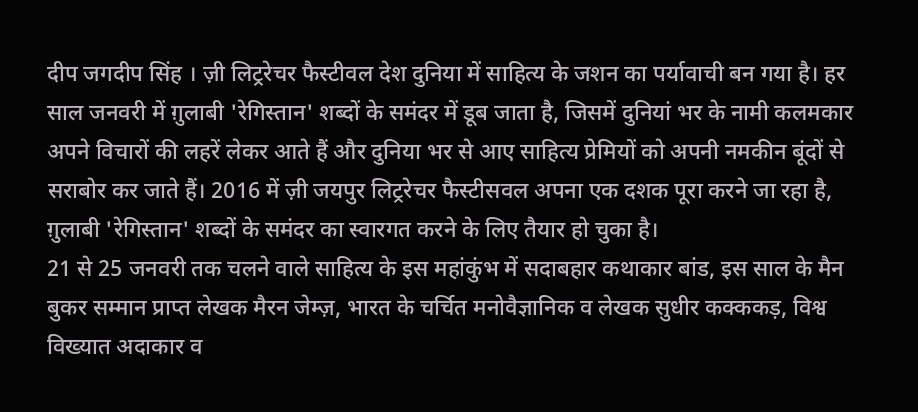दीप जगदीप सिंह । ज़ी लिट्ररेचर फैस्टीवल देश दुनिया में साहित्य के जशन का पर्यावाची बन गया है। हर साल जनवरी में ग़ुलाबी 'रेगिस्तान' शब्दों के समंदर में डूब जाता है, जिसमें दुनियां भर के नामी कलमकार अपने विचारों की लहरें लेकर आते हैं और दुनिया भर से आए साहित्य प्रेमियों को अपनी नमकीन बूंदों से सराबोर कर जाते हैं। 2016 में ज़ी जयपुर लिट्ररेचर फैस्टीसवल अपना एक दशक पूरा करने जा रहा है, ग़ुलाबी 'रेगिस्तान' शब्दों के समंदर का स्वारगत करने के लिए तैयार हो चुका है।
21 से 25 जनवरी तक चलने वाले साहित्य के इस महांकुंभ में सदाबहार कथाकार बांड, इस साल के मैन बुकर सम्मान प्राप्त लेखक मैरन जेम्ज़, भारत के चर्चित मनोवैज्ञानिक व लेखक सुधीर कक्ककड़, विश्व विख्यात अदाकार व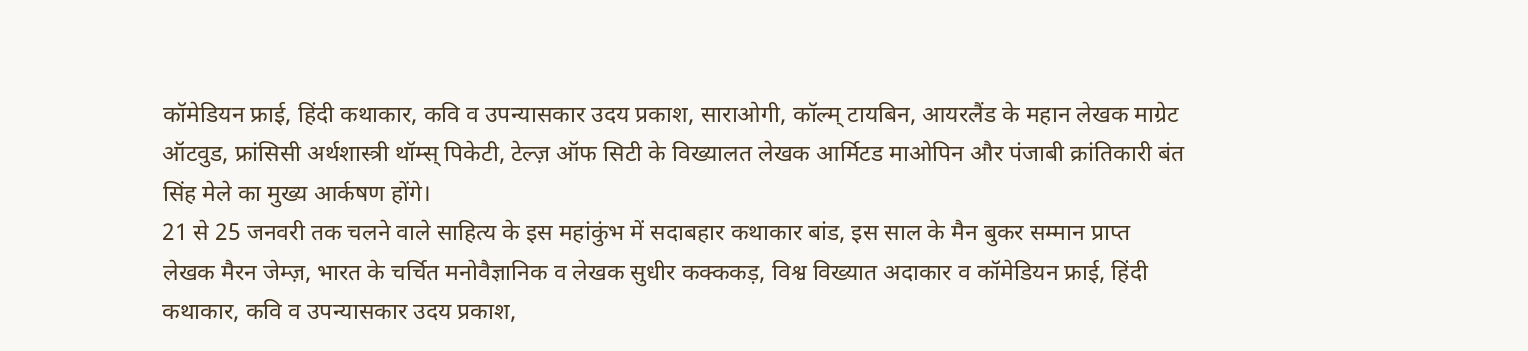कॉमेडियन फ्राई, हिंदी कथाकार, कवि व उपन्यासकार उदय प्रकाश, साराओगी, कॉल्म् टायबिन, आयरलैंड के महान लेखक माग्रेट ऑटवुड, फ्रांसिसी अर्थशास्त्री थॉम्स् पिकेटी, टेल्ज़ ऑफ सिटी के विख्यालत लेखक आर्मिटड माओपिन और पंजाबी क्रांतिकारी बंत सिंह मेले का मुख्य आर्कषण होंगे।
21 से 25 जनवरी तक चलने वाले साहित्य के इस महांकुंभ में सदाबहार कथाकार बांड, इस साल के मैन बुकर सम्मान प्राप्त लेखक मैरन जेम्ज़, भारत के चर्चित मनोवैज्ञानिक व लेखक सुधीर कक्ककड़, विश्व विख्यात अदाकार व कॉमेडियन फ्राई, हिंदी कथाकार, कवि व उपन्यासकार उदय प्रकाश,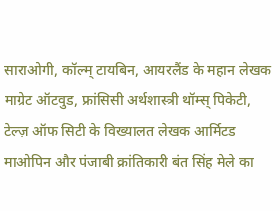साराओगी, कॉल्म् टायबिन, आयरलैंड के महान लेखक माग्रेट ऑटवुड, फ्रांसिसी अर्थशास्त्री थॉम्स् पिकेटी, टेल्ज़ ऑफ सिटी के विख्यालत लेखक आर्मिटड माओपिन और पंजाबी क्रांतिकारी बंत सिंह मेले का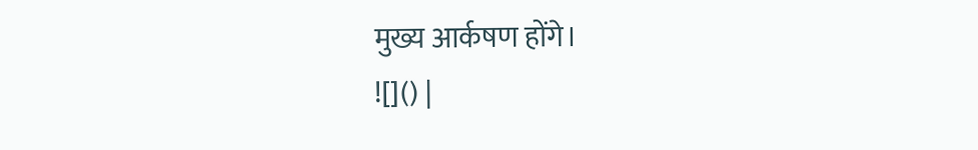मुख्य आर्कषण होंगे।
![]() |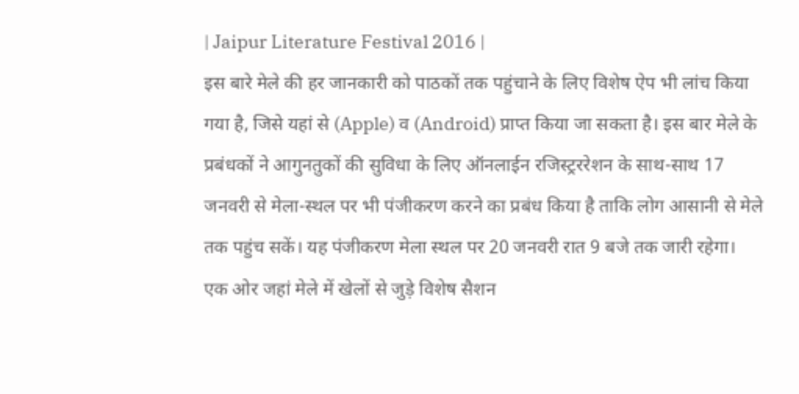| Jaipur Literature Festival 2016 |
इस बारे मेले की हर जानकारी को पाठकों तक पहुंचाने के लिए विशेष ऐप भी लांच किया गया है, जिसे यहां से (Apple) व (Android) प्राप्त किया जा सकता है। इस बार मेले के प्रबंधकों ने आगुनतुकों की सुविधा के लिए ऑनलाईन रजिस्ट्रररेशन के साथ-साथ 17 जनवरी से मेला-स्थल पर भी पंजीकरण करने का प्रबंध किया है ताकि लोग आसानी से मेले तक पहुंच सकें। यह पंजीकरण मेला स्थल पर 20 जनवरी रात 9 बजे तक जारी रहेगा।
एक ओर जहां मेले में खेलों से जुड़े विशेष सैशन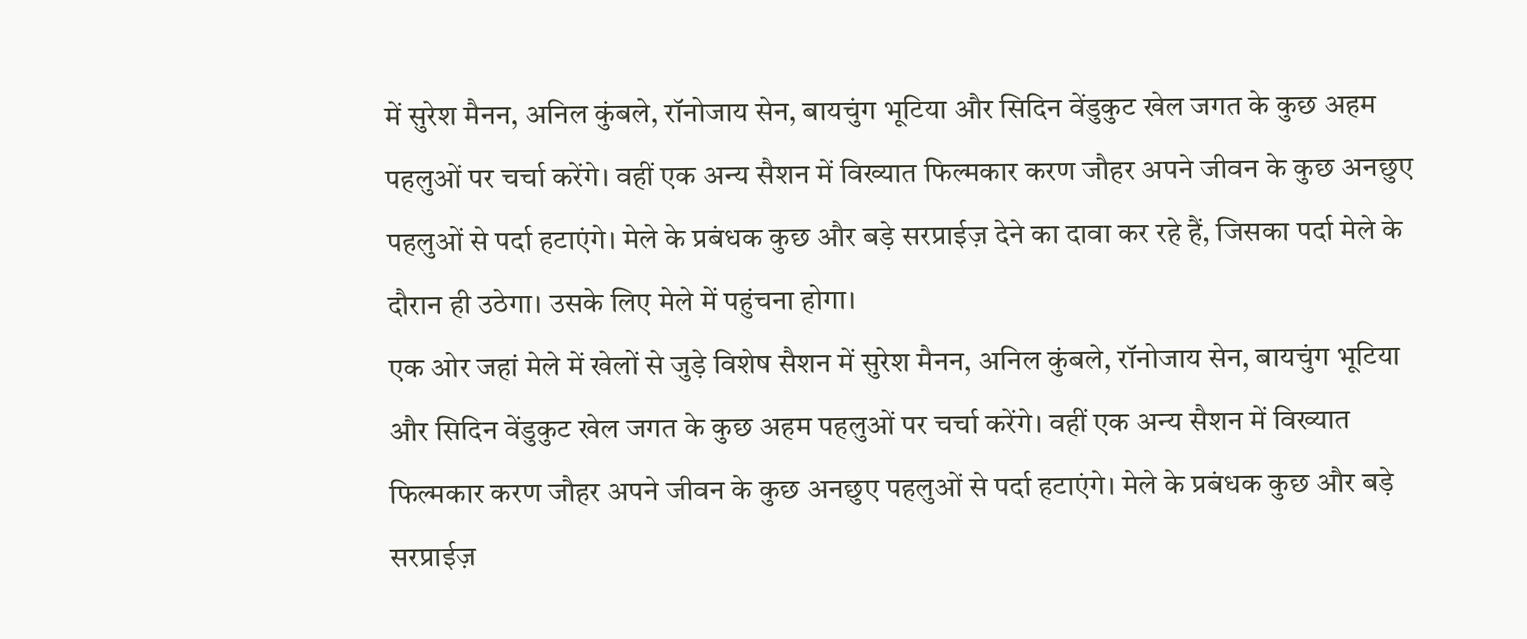में सुरेश मैनन, अनिल कुंबले, रॉनोजाय सेन, बायचुंग भूटिया और सिदिन वेंडुकुट खेल जगत के कुछ अहम पहलुओं पर चर्चा करेंगे। वहीं एक अन्य सैशन में विख्यात फिल्मकार करण जौहर अपने जीवन के कुछ अनछुए पहलुओं से पर्दा हटाएंगे। मेले के प्रबंधक कुछ और बड़े सरप्राईज़ देने का दावा कर रहे हैं, जिसका पर्दा मेले के दौरान ही उठेगा। उसके लिए मेले में पहुंचना होगा।
एक ओर जहां मेले में खेलों से जुड़े विशेष सैशन में सुरेश मैनन, अनिल कुंबले, रॉनोजाय सेन, बायचुंग भूटिया और सिदिन वेंडुकुट खेल जगत के कुछ अहम पहलुओं पर चर्चा करेंगे। वहीं एक अन्य सैशन में विख्यात फिल्मकार करण जौहर अपने जीवन के कुछ अनछुए पहलुओं से पर्दा हटाएंगे। मेले के प्रबंधक कुछ और बड़े सरप्राईज़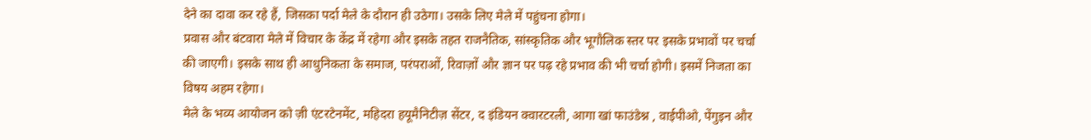देने का दावा कर रहे हैं, जिसका पर्दा मेले के दौरान ही उठेगा। उसके लिए मेले में पहुंचना होगा।
प्रवास और बंटवारा मेले में विचार के केंद्र में रहेगा और इसके तहत राजनैतिक, सांस्कृतिक और भूगौलिक स्तर पर इसके प्रभावों पर चर्चा की जाएगी। इसके साथ ही आधुनिकता के समाज, परंपराओं, रिवाज़ों और ज्ञान पर पढ़ रहे प्रभाव की भी चर्चा होगी। इसमें निजता का विषय अहम रहेगा।
मेले के भव्य आयोजन को ज़ी एंटरटेनमेंट, महिदरा हयूमैनिटीज़ सेंटर, द इंडियन क्वारटरली, आगा खां फाउंडेश्न , वाईपीओ, पेंगुइन और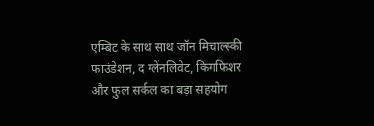एम्बिट के साथ साथ जॉन मिचाल्स्की फाउंडेशन, द ग्लेंनलिवेट, किगफिशर और फुल सर्कल का बड़ा सहयोग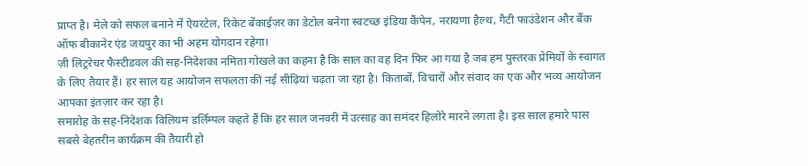प्राप्त है। मेले को सफल बनाने में ऐयरटेल, रिकेट बेंकाईज़र का डेटोल बनेगा स्वटच्छ इंडिया कैंपेन, नरायणा हैल्थ, गैटी फाउंडेशन और बैंक ऑफ बीकानेर एंड जयपुर का भी अहम योगदान रहेगा।
ज़ी लिट्ररेचर फैस्टीडवल की सह-निदेशका नमिता गोखले का कहना है कि साल का वह दिन फिर आ गया है जब हम पुस्तरक प्रेमियों के स्वागत के लिए तैयार हैं। हर साल यह आयोजन सफलता की नई सीढ़ियां चढ़ता जा रहा है। किताबों, विचारों और संवाद का एक और भव्य आयोजन आपका इंतज़ार कर रहा है।
समारोह के सह-निदेशक विलियम डर्लिम्पल कहते हैं कि हर साल जनवरी में उत्साह का समंदर हिलोरे मारने लगता है। इस साल हमारे पास सबसे बेहतरीन कार्यक्रम की तैयारी हो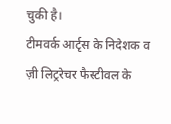चुकी है।
टीमवर्क आर्टृस के निदेशक व ज़ी लिट्ररेचर फैस्टीवल के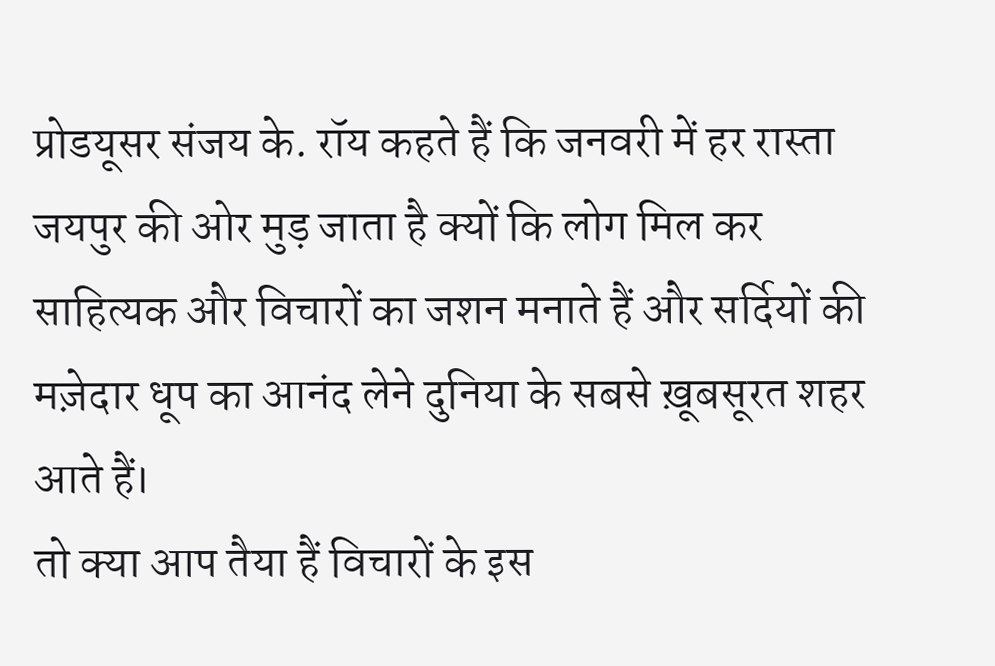प्रोडयूसर संजय के. रॉय कहते हैं कि जनवरी में हर रास्ता जयपुर की ओर मुड़ जाता है क्यों कि लोग मिल कर साहित्यक और विचारों का जशन मनाते हैं और सर्दियों की मज़ेदार धूप का आनंद लेने दुनिया के सबसे ख़ूबसूरत शहर आते हैं।
तो क्या आप तैया हैं विचारों के इस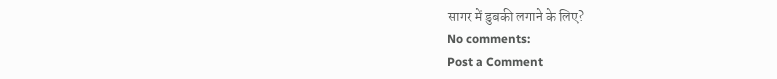सागर में डुबकी लगाने के लिए?
No comments:
Post a Comment